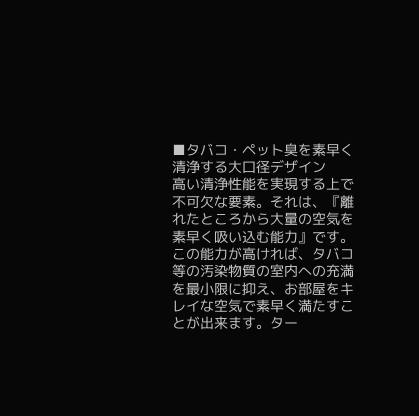■タバコ・ペット臭を素早く清浄する大口径デザイン
高い清浄性能を実現する上で不可欠な要素。それは、『離れたところから大量の空気を素早く吸い込む能力』です。この能力が高ければ、タバコ等の汚染物質の室内への充満を最小限に抑え、お部屋をキレイな空気で素早く満たすことが出来ます。ター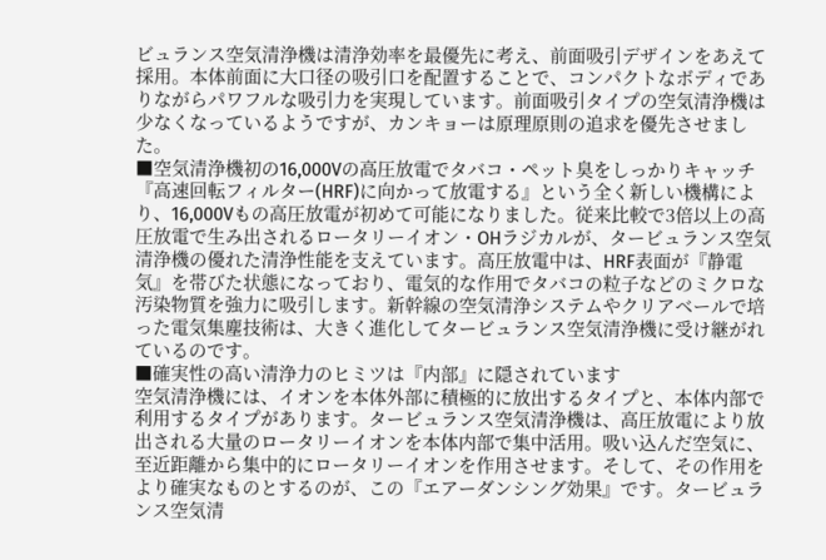ビュランス空気清浄機は清浄効率を最優先に考え、前面吸引デザインをあえて採用。本体前面に大口径の吸引口を配置することで、コンパクトなボディでありながらパワフルな吸引力を実現しています。前面吸引タイプの空気清浄機は少なくなっているようですが、カンキョーは原理原則の追求を優先させました。
■空気清浄機初の16,000Vの高圧放電でタバコ・ペット臭をしっかりキャッチ
『高速回転フィルター(HRF)に向かって放電する』という全く新しい機構により、16,000Vもの高圧放電が初めて可能になりました。従来比較で3倍以上の高圧放電で生み出されるロータリーイオン・OHラジカルが、タービュランス空気清浄機の優れた清浄性能を支えています。高圧放電中は、HRF表面が『静電気』を帯びた状態になっており、電気的な作用でタバコの粒子などのミクロな汚染物質を強力に吸引します。新幹線の空気清浄システムやクリアベールで培った電気集塵技術は、大きく進化してタービュランス空気清浄機に受け継がれているのです。
■確実性の高い清浄力のヒミツは『内部』に隠されています
空気清浄機には、イオンを本体外部に積極的に放出するタイプと、本体内部で利用するタイプがあります。タービュランス空気清浄機は、高圧放電により放出される大量のロータリーイオンを本体内部で集中活用。吸い込んだ空気に、至近距離から集中的にロータリーイオンを作用させます。そして、その作用をより確実なものとするのが、この『エアーダンシング効果』です。タービュランス空気清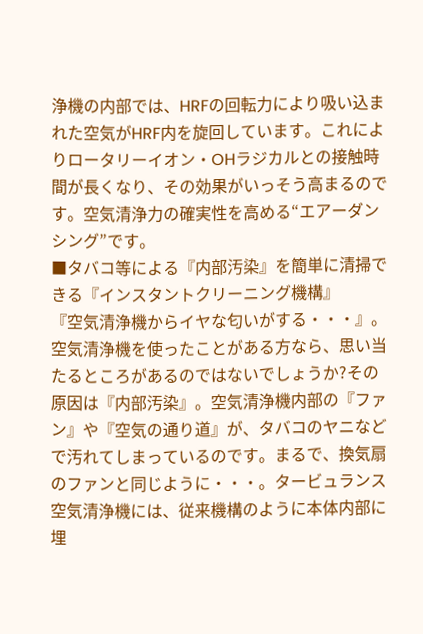浄機の内部では、HRFの回転力により吸い込まれた空気がHRF内を旋回しています。これによりロータリーイオン・OHラジカルとの接触時間が長くなり、その効果がいっそう高まるのです。空気清浄力の確実性を高める“エアーダンシング”です。
■タバコ等による『内部汚染』を簡単に清掃できる『インスタントクリーニング機構』
『空気清浄機からイヤな匂いがする・・・』。空気清浄機を使ったことがある方なら、思い当たるところがあるのではないでしょうか?その原因は『内部汚染』。空気清浄機内部の『ファン』や『空気の通り道』が、タバコのヤニなどで汚れてしまっているのです。まるで、換気扇のファンと同じように・・・。タービュランス空気清浄機には、従来機構のように本体内部に埋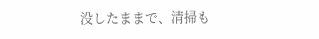没したままで、清掃も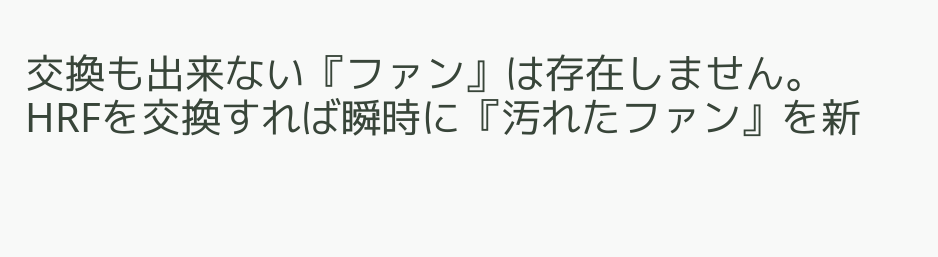交換も出来ない『ファン』は存在しません。HRFを交換すれば瞬時に『汚れたファン』を新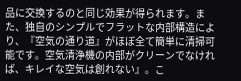品に交換するのと同じ効果が得られます。また、独自のシンプルでフラットな内部構造により、『空気の通り道』がほぼ全て簡単に清掃可能です。空気清浄機の内部がクリーンでなければ、キレイな空気は創れない』。こ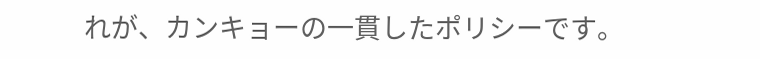れが、カンキョーの一貫したポリシーです。